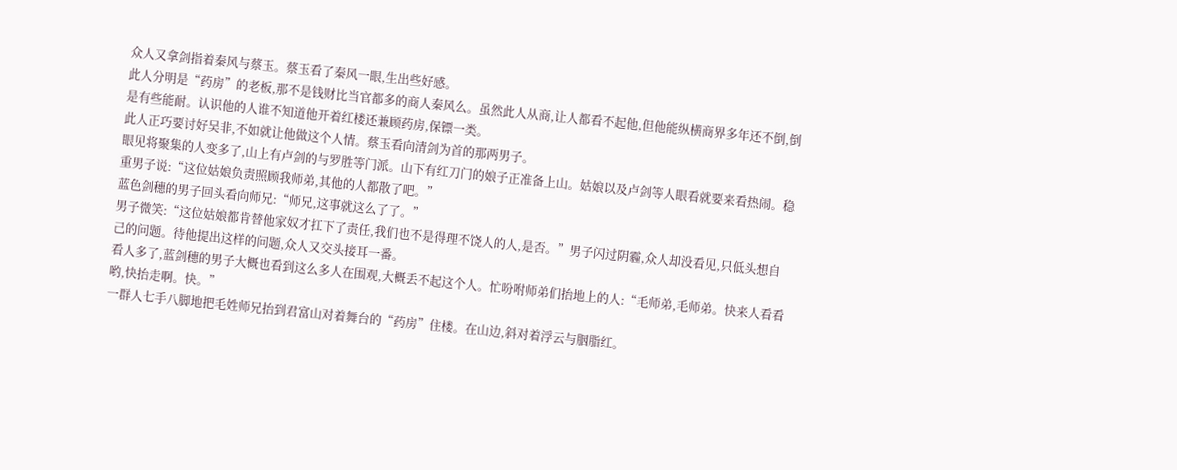众人又拿剑指着秦风与蔡玉。蔡玉看了秦风一眼,生出些好感。
此人分明是“药房”的老板,那不是钱财比当官都多的商人秦风么。虽然此人从商,让人都看不起他,但他能纵横商界多年还不倒,倒是有些能耐。认识他的人谁不知道他开着红楼还兼顾药房,保镖一类。
此人正巧要讨好吴非,不如就让他做这个人情。蔡玉看向清剑为首的那两男子。
眼见将聚集的人变多了,山上有卢剑的与罗胜等门派。山下有红刀门的娘子正准备上山。姑娘以及卢剑等人眼看就要来看热闹。稳重男子说:“这位姑娘负责照顾我师弟,其他的人都散了吧。”
蓝色剑穗的男子回头看向师兄:“师兄,这事就这么了了。”
男子微笑:“这位姑娘都肯替他家奴才扛下了责任,我们也不是得理不饶人的人,是否。”男子闪过阴霾,众人却没看见,只低头想自己的问题。待他提出这样的问题,众人又交头接耳一番。
看人多了,蓝剑穗的男子大概也看到这么多人在围观,大概丢不起这个人。忙吩咐师弟们抬地上的人:“毛师弟,毛师弟。快来人看看哟,快抬走啊。快。”
一群人七手八脚地把毛姓师兄抬到君富山对着舞台的“药房”住楼。在山边,斜对着浮云与胭脂红。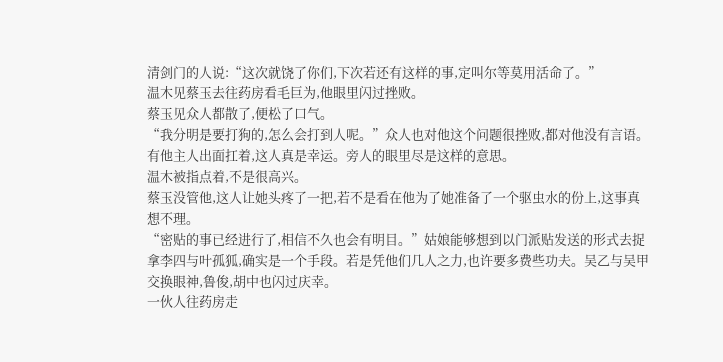清剑门的人说:“这次就饶了你们,下次若还有这样的事,定叫尔等莫用活命了。”
温木见蔡玉去往药房看毛巨为,他眼里闪过挫败。
蔡玉见众人都散了,便松了口气。
“我分明是要打狗的,怎么会打到人呢。”众人也对他这个问题很挫败,都对他没有言语。
有他主人出面扛着,这人真是幸运。旁人的眼里尽是这样的意思。
温木被指点着,不是很高兴。
蔡玉没管他,这人让她头疼了一把,若不是看在他为了她准备了一个驱虫水的份上,这事真想不理。
“密贴的事已经进行了,相信不久也会有明目。”姑娘能够想到以门派贴发送的形式去捉拿李四与叶孤狐,确实是一个手段。若是凭他们几人之力,也许要多费些功夫。吴乙与吴甲交换眼神,鲁俊,胡中也闪过庆幸。
一伙人往药房走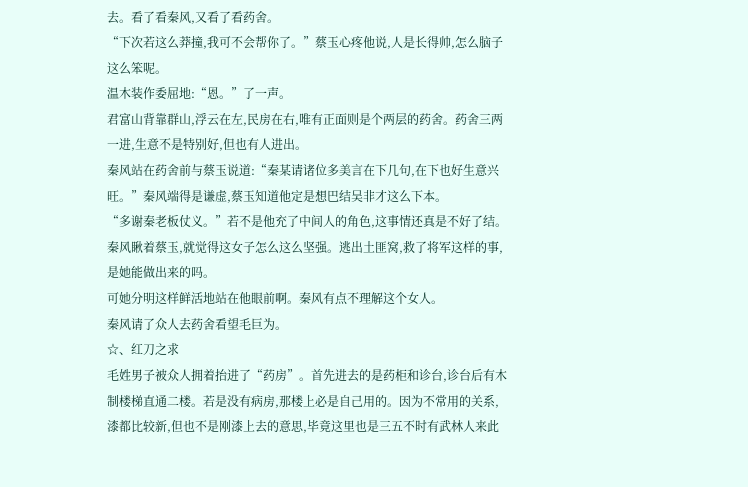去。看了看秦风,又看了看药舍。
“下次若这么莽撞,我可不会帮你了。”蔡玉心疼他说,人是长得帅,怎么脑子这么笨呢。
温木装作委屈地:“恩。”了一声。
君富山背靠群山,浮云在左,民房在右,唯有正面则是个两层的药舍。药舍三两一进,生意不是特别好,但也有人进出。
秦风站在药舍前与蔡玉说道:“秦某请诸位多美言在下几句,在下也好生意兴旺。”秦风端得是谦虚,蔡玉知道他定是想巴结吴非才这么下本。
“多谢秦老板仗义。”若不是他充了中间人的角色,这事情还真是不好了结。
秦风瞅着蔡玉,就觉得这女子怎么这么坚强。逃出土匪窝,救了将军这样的事,是她能做出来的吗。
可她分明这样鲜活地站在他眼前啊。秦风有点不理解这个女人。
秦风请了众人去药舍看望毛巨为。
☆、红刀之求
毛姓男子被众人拥着抬进了“药房”。首先进去的是药柜和诊台,诊台后有木制楼梯直通二楼。若是没有病房,那楼上必是自己用的。因为不常用的关系,漆都比较新,但也不是刚漆上去的意思,毕竟这里也是三五不时有武林人来此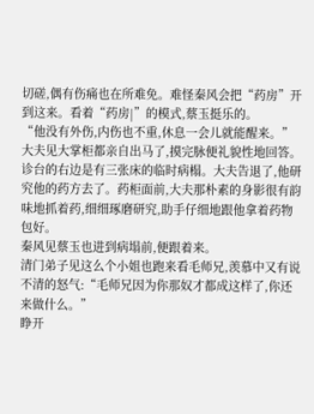切磋,偶有伤痛也在所难免。难怪秦风会把“药房”开到这来。看着“药房|”的模式,蔡玉挺乐的。
“他没有外伤,内伤也不重,休息一会儿就能醒来。”大夫见大掌柜都亲自出马了,摸完脉便礼貌性地回答。诊台的右边是有三张床的临时病榻。大夫告退了,他研究他的药方去了。药柜面前,大夫那朴素的身影很有韵味地抓着药,细细琢磨研究,助手仔细地跟他拿着药物包好。
秦风见蔡玉也进到病塌前,便跟着来。
清门弟子见这么个小姐也跑来看毛师兄,羡慕中又有说不清的怒气:“毛师兄因为你那奴才都成这样了,你还来做什么。”
睁开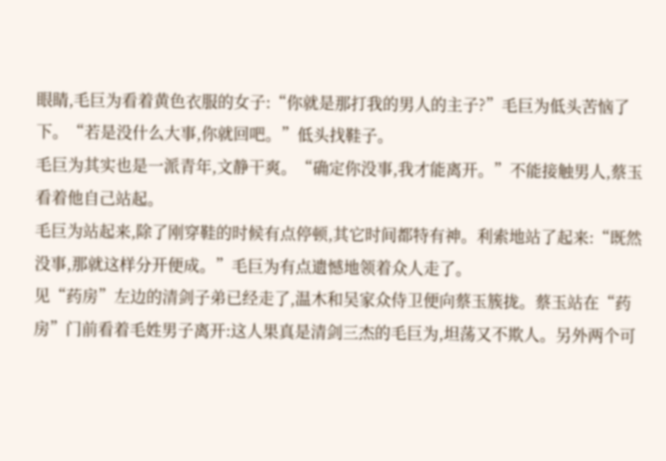眼睛,毛巨为看着黄色衣服的女子:“你就是那打我的男人的主子?”毛巨为低头苦恼了下。“若是没什么大事,你就回吧。”低头找鞋子。
毛巨为其实也是一派青年,文静干爽。“确定你没事,我才能离开。”不能接触男人,蔡玉看着他自己站起。
毛巨为站起来,除了刚穿鞋的时候有点停顿,其它时间都特有神。利索地站了起来:“既然没事,那就这样分开便成。”毛巨为有点遗憾地领着众人走了。
见“药房”左边的清剑子弟已经走了,温木和吴家众侍卫便向蔡玉簇拢。蔡玉站在“药房”门前看着毛姓男子离开:这人果真是清剑三杰的毛巨为,坦荡又不欺人。另外两个可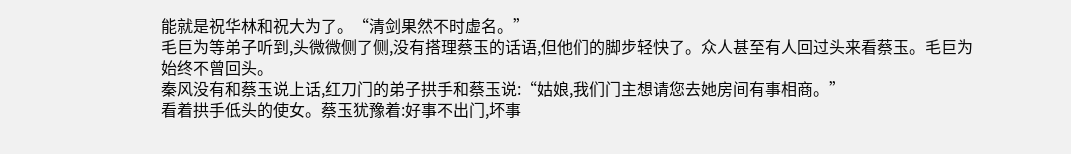能就是祝华林和祝大为了。“清剑果然不时虚名。”
毛巨为等弟子听到,头微微侧了侧,没有搭理蔡玉的话语,但他们的脚步轻快了。众人甚至有人回过头来看蔡玉。毛巨为始终不曾回头。
秦风没有和蔡玉说上话,红刀门的弟子拱手和蔡玉说:“姑娘,我们门主想请您去她房间有事相商。”
看着拱手低头的使女。蔡玉犹豫着:好事不出门,坏事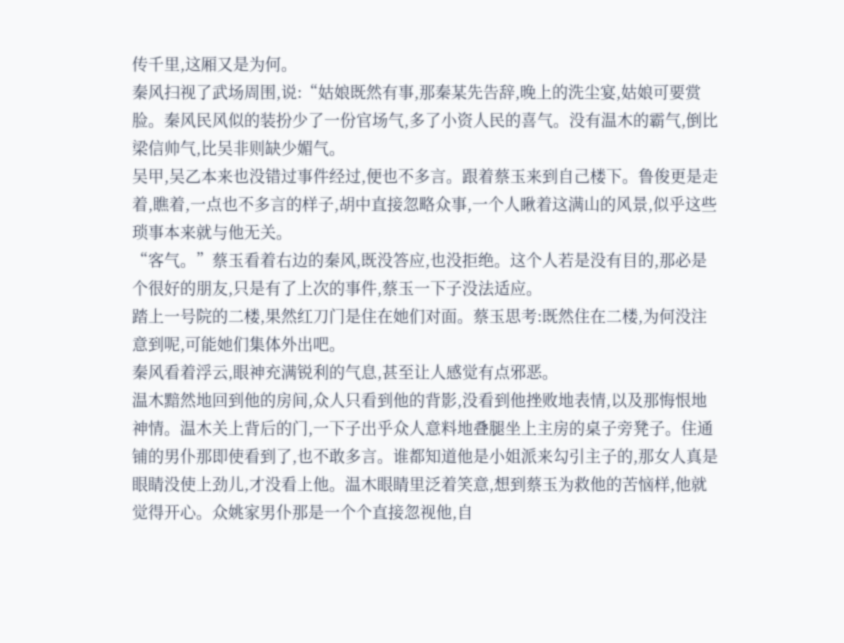传千里,这厢又是为何。
秦风扫视了武场周围,说:“姑娘既然有事,那秦某先告辞,晚上的洗尘宴,姑娘可要赏脸。秦风民风似的装扮少了一份官场气,多了小资人民的喜气。没有温木的霸气,倒比梁信帅气,比吴非则缺少媚气。
吴甲,吴乙本来也没错过事件经过,便也不多言。跟着蔡玉来到自己楼下。鲁俊更是走着,瞧着,一点也不多言的样子,胡中直接忽略众事,一个人瞅着这满山的风景,似乎这些琐事本来就与他无关。
“客气。”蔡玉看着右边的秦风,既没答应,也没拒绝。这个人若是没有目的,那必是个很好的朋友,只是有了上次的事件,蔡玉一下子没法适应。
踏上一号院的二楼,果然红刀门是住在她们对面。蔡玉思考:既然住在二楼,为何没注意到呢,可能她们集体外出吧。
秦风看着浮云,眼神充满锐利的气息,甚至让人感觉有点邪恶。
温木黯然地回到他的房间,众人只看到他的背影,没看到他挫败地表情,以及那悔恨地神情。温木关上背后的门,一下子出乎众人意料地叠腿坐上主房的桌子旁凳子。住通铺的男仆那即使看到了,也不敢多言。谁都知道他是小姐派来勾引主子的,那女人真是眼睛没使上劲儿,才没看上他。温木眼睛里泛着笑意,想到蔡玉为救他的苦恼样,他就觉得开心。众姚家男仆那是一个个直接忽视他,自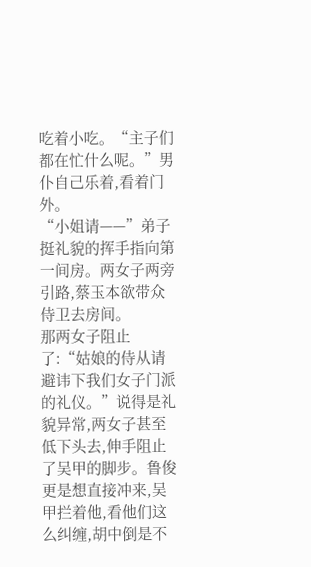吃着小吃。“主子们都在忙什么呢。”男仆自己乐着,看着门外。
“小姐请——”弟子挺礼貌的挥手指向第一间房。两女子两旁引路,蔡玉本欲带众侍卫去房间。
那两女子阻止了:“姑娘的侍从请避讳下我们女子门派的礼仪。”说得是礼貌异常,两女子甚至低下头去,伸手阻止了吴甲的脚步。鲁俊更是想直接冲来,吴甲拦着他,看他们这么纠缠,胡中倒是不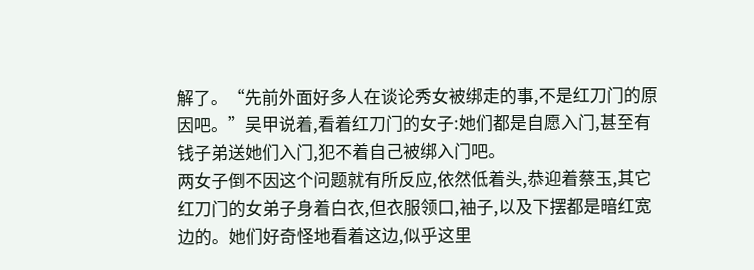解了。“先前外面好多人在谈论秀女被绑走的事,不是红刀门的原因吧。”吴甲说着,看着红刀门的女子:她们都是自愿入门,甚至有钱子弟送她们入门,犯不着自己被绑入门吧。
两女子倒不因这个问题就有所反应,依然低着头,恭迎着蔡玉,其它红刀门的女弟子身着白衣,但衣服领口,袖子,以及下摆都是暗红宽边的。她们好奇怪地看着这边,似乎这里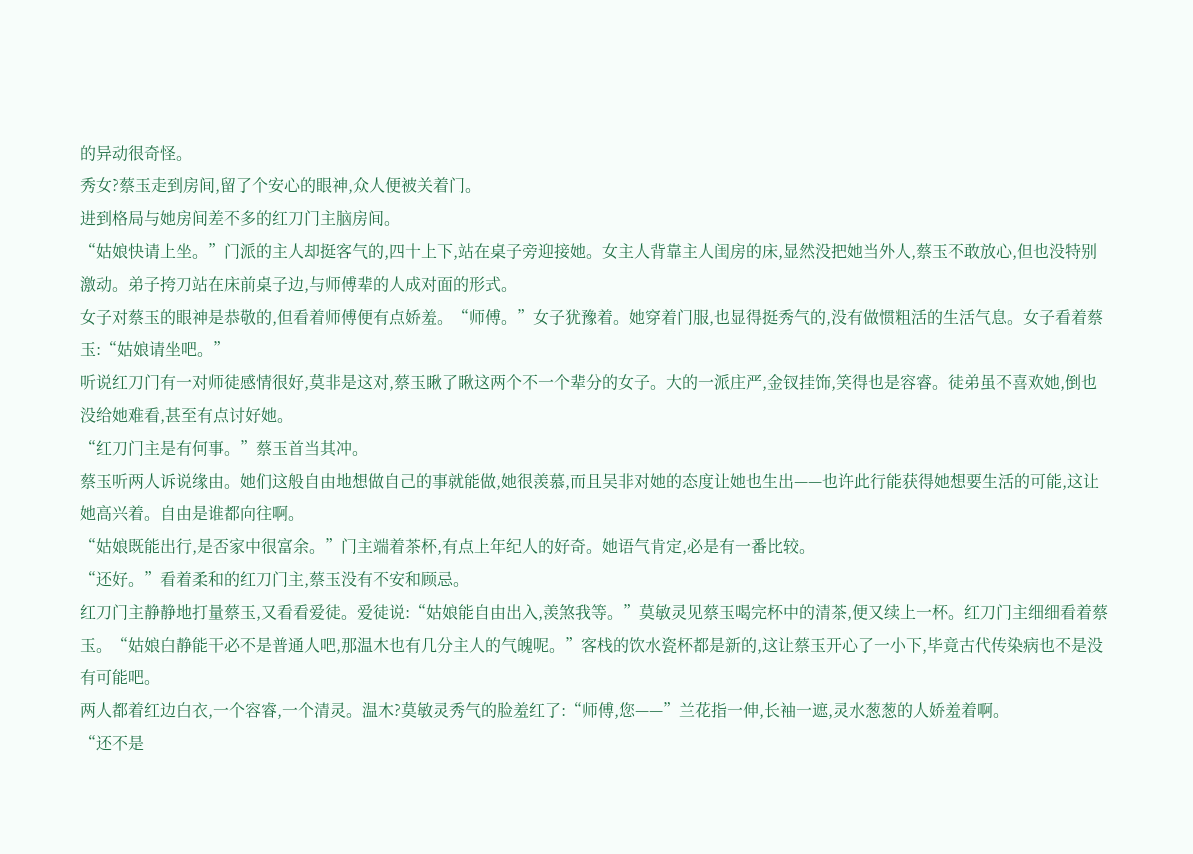的异动很奇怪。
秀女?蔡玉走到房间,留了个安心的眼神,众人便被关着门。
进到格局与她房间差不多的红刀门主脑房间。
“姑娘快请上坐。”门派的主人却挺客气的,四十上下,站在桌子旁迎接她。女主人背靠主人闺房的床,显然没把她当外人,蔡玉不敢放心,但也没特别激动。弟子挎刀站在床前桌子边,与师傅辈的人成对面的形式。
女子对蔡玉的眼神是恭敬的,但看着师傅便有点娇羞。“师傅。”女子犹豫着。她穿着门服,也显得挺秀气的,没有做惯粗活的生活气息。女子看着蔡玉:“姑娘请坐吧。”
听说红刀门有一对师徒感情很好,莫非是这对,蔡玉瞅了瞅这两个不一个辈分的女子。大的一派庄严,金钗挂饰,笑得也是容睿。徒弟虽不喜欢她,倒也没给她难看,甚至有点讨好她。
“红刀门主是有何事。”蔡玉首当其冲。
蔡玉听两人诉说缘由。她们这般自由地想做自己的事就能做,她很羡慕,而且吴非对她的态度让她也生出——也许此行能获得她想要生活的可能,这让她高兴着。自由是谁都向往啊。
“姑娘既能出行,是否家中很富余。”门主端着茶杯,有点上年纪人的好奇。她语气肯定,必是有一番比较。
“还好。”看着柔和的红刀门主,蔡玉没有不安和顾忌。
红刀门主静静地打量蔡玉,又看看爱徒。爱徒说:“姑娘能自由出入,羡煞我等。”莫敏灵见蔡玉喝完杯中的清茶,便又续上一杯。红刀门主细细看着蔡玉。“姑娘白静能干必不是普通人吧,那温木也有几分主人的气魄呢。”客栈的饮水瓷杯都是新的,这让蔡玉开心了一小下,毕竟古代传染病也不是没有可能吧。
两人都着红边白衣,一个容睿,一个清灵。温木?莫敏灵秀气的脸羞红了:“师傅,您——”兰花指一伸,长袖一遮,灵水葱葱的人娇羞着啊。
“还不是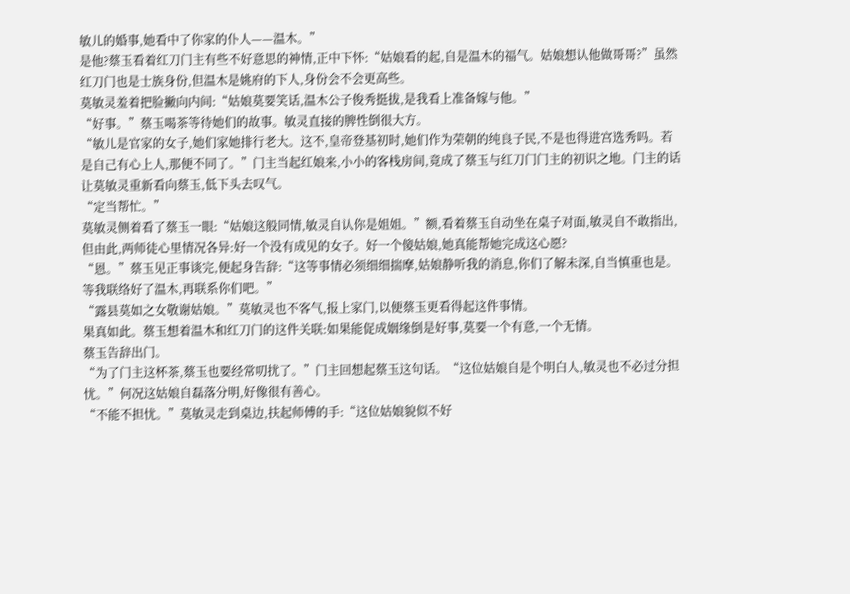敏儿的婚事,她看中了你家的仆人——温木。”
是他?蔡玉看着红刀门主有些不好意思的神情,正中下怀:“姑娘看的起,自是温木的福气。姑娘想认他做哥哥?”虽然红刀门也是士族身份,但温木是姚府的下人,身份会不会更高些。
莫敏灵羞着把脸撇向内间:“姑娘莫要笑话,温木公子俊秀挺拔,是我看上准备嫁与他。”
“好事。”蔡玉喝茶等待她们的故事。敏灵直接的脾性倒很大方。
“敏儿是官家的女子,她们家她排行老大。这不,皇帝登基初时,她们作为荣朝的纯良子民,不是也得进宫选秀吗。若是自己有心上人,那便不同了。”门主当起红娘来,小小的客栈房间,竟成了蔡玉与红刀门门主的初识之地。门主的话让莫敏灵重新看向蔡玉,低下头去叹气。
“定当帮忙。”
莫敏灵侧着看了蔡玉一眼:“姑娘这般同情,敏灵自认你是姐姐。”额,看着蔡玉自动坐在桌子对面,敏灵自不敢指出,但由此,两师徒心里情况各异:好一个没有成见的女子。好一个傻姑娘,她真能帮她完成这心愿?
“恩。”蔡玉见正事谈完,便起身告辞:“这等事情必须细细揣摩,姑娘静听我的消息,你们了解未深,自当慎重也是。等我联络好了温木,再联系你们吧。”
“露县莫如之女敬谢姑娘。”莫敏灵也不客气,报上家门,以便蔡玉更看得起这件事情。
果真如此。蔡玉想着温木和红刀门的这件关联:如果能促成姻缘倒是好事,莫要一个有意,一个无情。
蔡玉告辞出门。
“为了门主这杯茶,蔡玉也要经常叨扰了。”门主回想起蔡玉这句话。“这位姑娘自是个明白人,敏灵也不必过分担忧。”何况这姑娘自磊落分明,好像很有善心。
“不能不担忧。”莫敏灵走到桌边,扶起师傅的手:“这位姑娘貌似不好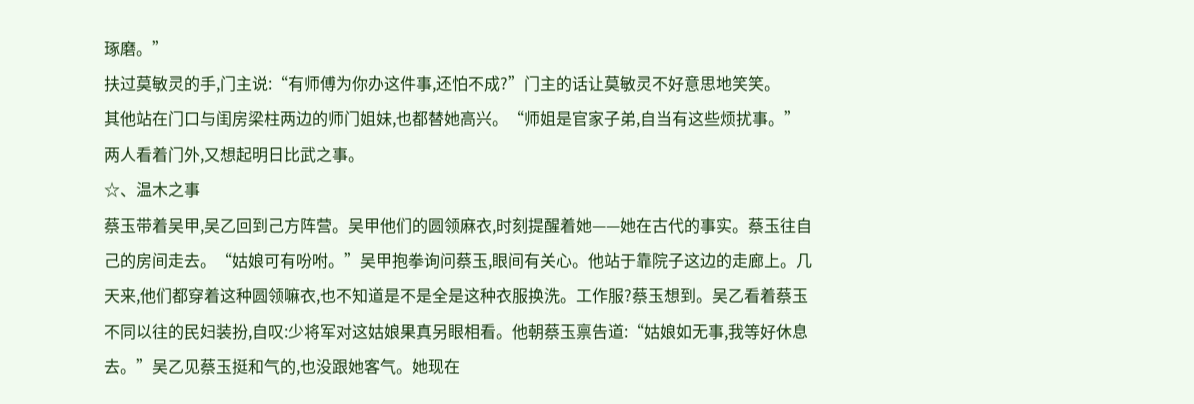琢磨。”
扶过莫敏灵的手,门主说:“有师傅为你办这件事,还怕不成?”门主的话让莫敏灵不好意思地笑笑。
其他站在门口与闺房梁柱两边的师门姐妹,也都替她高兴。“师姐是官家子弟,自当有这些烦扰事。”
两人看着门外,又想起明日比武之事。
☆、温木之事
蔡玉带着吴甲,吴乙回到己方阵营。吴甲他们的圆领麻衣,时刻提醒着她——她在古代的事实。蔡玉往自己的房间走去。“姑娘可有吩咐。”吴甲抱拳询问蔡玉,眼间有关心。他站于靠院子这边的走廊上。几天来,他们都穿着这种圆领嘛衣,也不知道是不是全是这种衣服换洗。工作服?蔡玉想到。吴乙看着蔡玉不同以往的民妇装扮,自叹:少将军对这姑娘果真另眼相看。他朝蔡玉禀告道:“姑娘如无事,我等好休息去。”吴乙见蔡玉挺和气的,也没跟她客气。她现在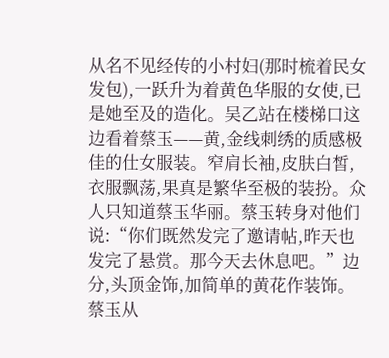从名不见经传的小村妇(那时梳着民女发包),一跃升为着黄色华服的女使,已是她至及的造化。吴乙站在楼梯口这边看着蔡玉——黄,金线刺绣的质感极佳的仕女服装。窄肩长袖,皮肤白皙,衣服飘荡,果真是繁华至极的装扮。众人只知道蔡玉华丽。蔡玉转身对他们说:“你们既然发完了邀请帖,昨天也发完了悬赏。那今天去休息吧。”边分,头顶金饰,加简单的黄花作装饰。蔡玉从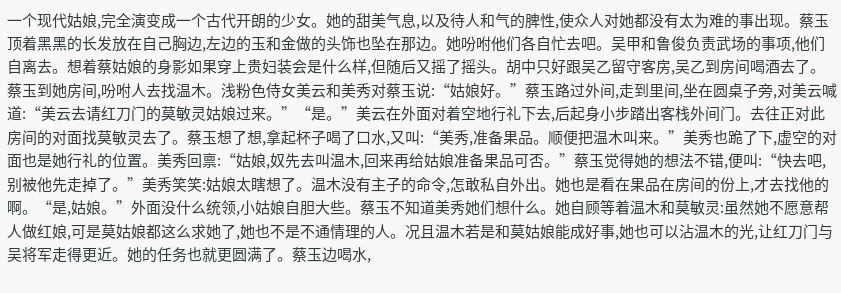一个现代姑娘,完全演变成一个古代开朗的少女。她的甜美气息,以及待人和气的脾性,使众人对她都没有太为难的事出现。蔡玉顶着黑黑的长发放在自己胸边,左边的玉和金做的头饰也坠在那边。她吩咐他们各自忙去吧。吴甲和鲁俊负责武场的事项,他们自离去。想着蔡姑娘的身影如果穿上贵妇装会是什么样,但随后又摇了摇头。胡中只好跟吴乙留守客房,吴乙到房间喝酒去了。蔡玉到她房间,吩咐人去找温木。浅粉色侍女美云和美秀对蔡玉说:“姑娘好。”蔡玉路过外间,走到里间,坐在圆桌子旁,对美云喊道:“美云去请红刀门的莫敏灵姑娘过来。”“是。”美云在外面对着空地行礼下去,后起身小步踏出客栈外间门。去往正对此房间的对面找莫敏灵去了。蔡玉想了想,拿起杯子喝了口水,又叫:“美秀,准备果品。顺便把温木叫来。”美秀也跪了下,虚空的对面也是她行礼的位置。美秀回禀:“姑娘,奴先去叫温木,回来再给姑娘准备果品可否。”蔡玉觉得她的想法不错,便叫:“快去吧,别被他先走掉了。”美秀笑笑:姑娘太瞎想了。温木没有主子的命令,怎敢私自外出。她也是看在果品在房间的份上,才去找他的啊。“是,姑娘。”外面没什么统领,小姑娘自胆大些。蔡玉不知道美秀她们想什么。她自顾等着温木和莫敏灵:虽然她不愿意帮人做红娘,可是莫姑娘都这么求她了,她也不是不通情理的人。况且温木若是和莫姑娘能成好事,她也可以沾温木的光,让红刀门与吴将军走得更近。她的任务也就更圆满了。蔡玉边喝水,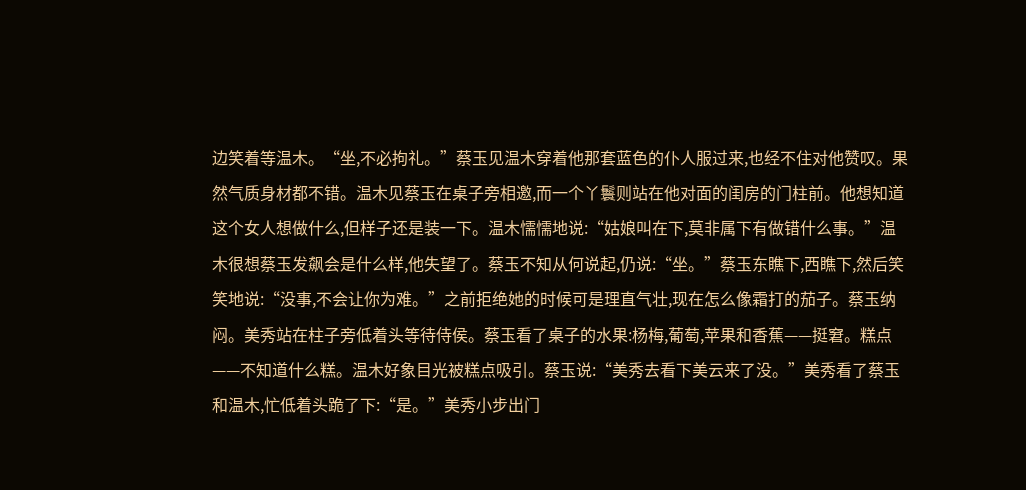边笑着等温木。“坐,不必拘礼。”蔡玉见温木穿着他那套蓝色的仆人服过来,也经不住对他赞叹。果然气质身材都不错。温木见蔡玉在桌子旁相邀,而一个丫鬟则站在他对面的闺房的门柱前。他想知道这个女人想做什么,但样子还是装一下。温木懦懦地说:“姑娘叫在下,莫非属下有做错什么事。”温木很想蔡玉发飙会是什么样,他失望了。蔡玉不知从何说起,仍说:“坐。”蔡玉东瞧下,西瞧下,然后笑笑地说:“没事,不会让你为难。”之前拒绝她的时候可是理直气壮,现在怎么像霜打的茄子。蔡玉纳闷。美秀站在柱子旁低着头等待侍侯。蔡玉看了桌子的水果:杨梅,葡萄,苹果和香蕉——挺窘。糕点——不知道什么糕。温木好象目光被糕点吸引。蔡玉说:“美秀去看下美云来了没。”美秀看了蔡玉和温木,忙低着头跪了下:“是。”美秀小步出门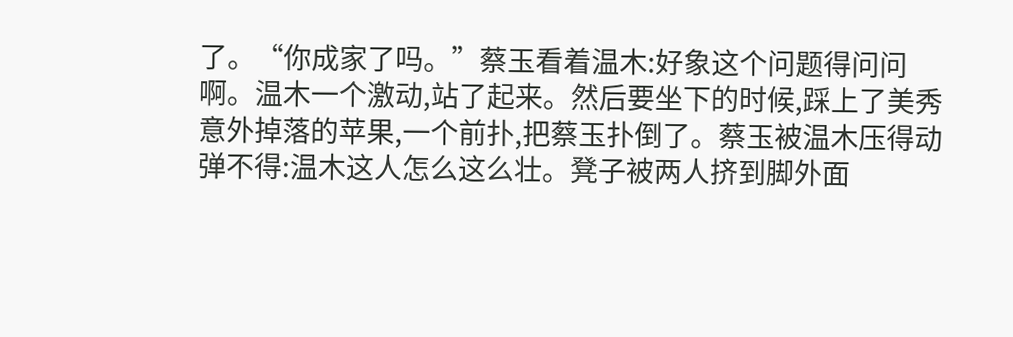了。“你成家了吗。”蔡玉看着温木:好象这个问题得问问啊。温木一个激动,站了起来。然后要坐下的时候,踩上了美秀意外掉落的苹果,一个前扑,把蔡玉扑倒了。蔡玉被温木压得动弹不得:温木这人怎么这么壮。凳子被两人挤到脚外面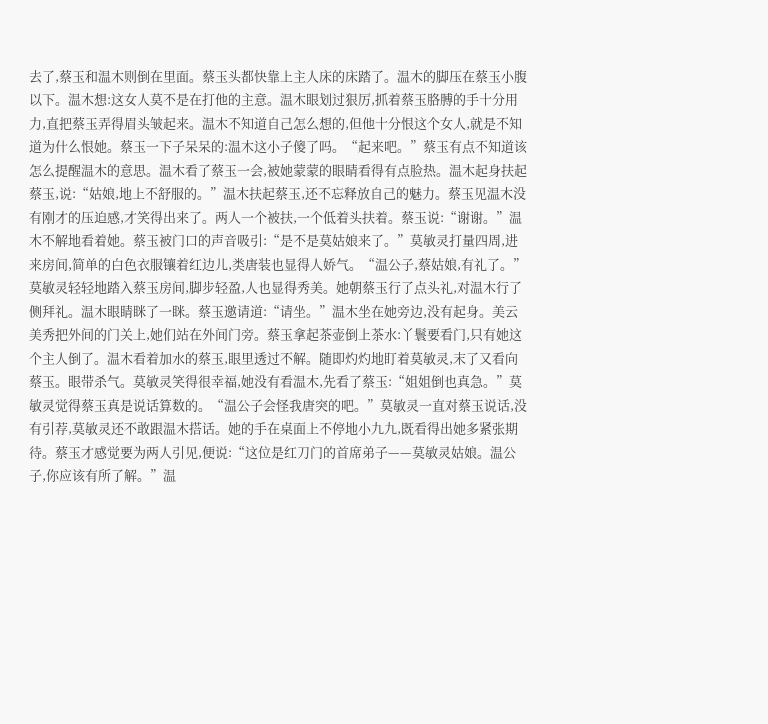去了,蔡玉和温木则倒在里面。蔡玉头都快靠上主人床的床踏了。温木的脚压在蔡玉小腹以下。温木想:这女人莫不是在打他的主意。温木眼划过狠厉,抓着蔡玉胳膊的手十分用力,直把蔡玉弄得眉头皱起来。温木不知道自己怎么想的,但他十分恨这个女人,就是不知道为什么恨她。蔡玉一下子呆呆的:温木这小子傻了吗。“起来吧。”蔡玉有点不知道该怎么提醒温木的意思。温木看了蔡玉一会,被她蒙蒙的眼睛看得有点脸热。温木起身扶起蔡玉,说:“姑娘,地上不舒服的。”温木扶起蔡玉,还不忘释放自己的魅力。蔡玉见温木没有刚才的压迫感,才笑得出来了。两人一个被扶,一个低着头扶着。蔡玉说:“谢谢。”温木不解地看着她。蔡玉被门口的声音吸引:“是不是莫姑娘来了。”莫敏灵打量四周,进来房间,简单的白色衣服镶着红边儿,类唐装也显得人娇气。“温公子,蔡姑娘,有礼了。”莫敏灵轻轻地踏入蔡玉房间,脚步轻盈,人也显得秀美。她朝蔡玉行了点头礼,对温木行了侧拜礼。温木眼睛眯了一眯。蔡玉邀请道:“请坐。”温木坐在她旁边,没有起身。美云美秀把外间的门关上,她们站在外间门旁。蔡玉拿起茶壶倒上茶水:丫鬟要看门,只有她这个主人倒了。温木看着加水的蔡玉,眼里透过不解。随即灼灼地盯着莫敏灵,末了又看向蔡玉。眼带杀气。莫敏灵笑得很幸福,她没有看温木,先看了蔡玉:“姐姐倒也真急。”莫敏灵觉得蔡玉真是说话算数的。“温公子会怪我唐突的吧。”莫敏灵一直对蔡玉说话,没有引荐,莫敏灵还不敢跟温木搭话。她的手在桌面上不停地小九九,既看得出她多紧张期待。蔡玉才感觉要为两人引见,便说:“这位是红刀门的首席弟子——莫敏灵姑娘。温公子,你应该有所了解。”温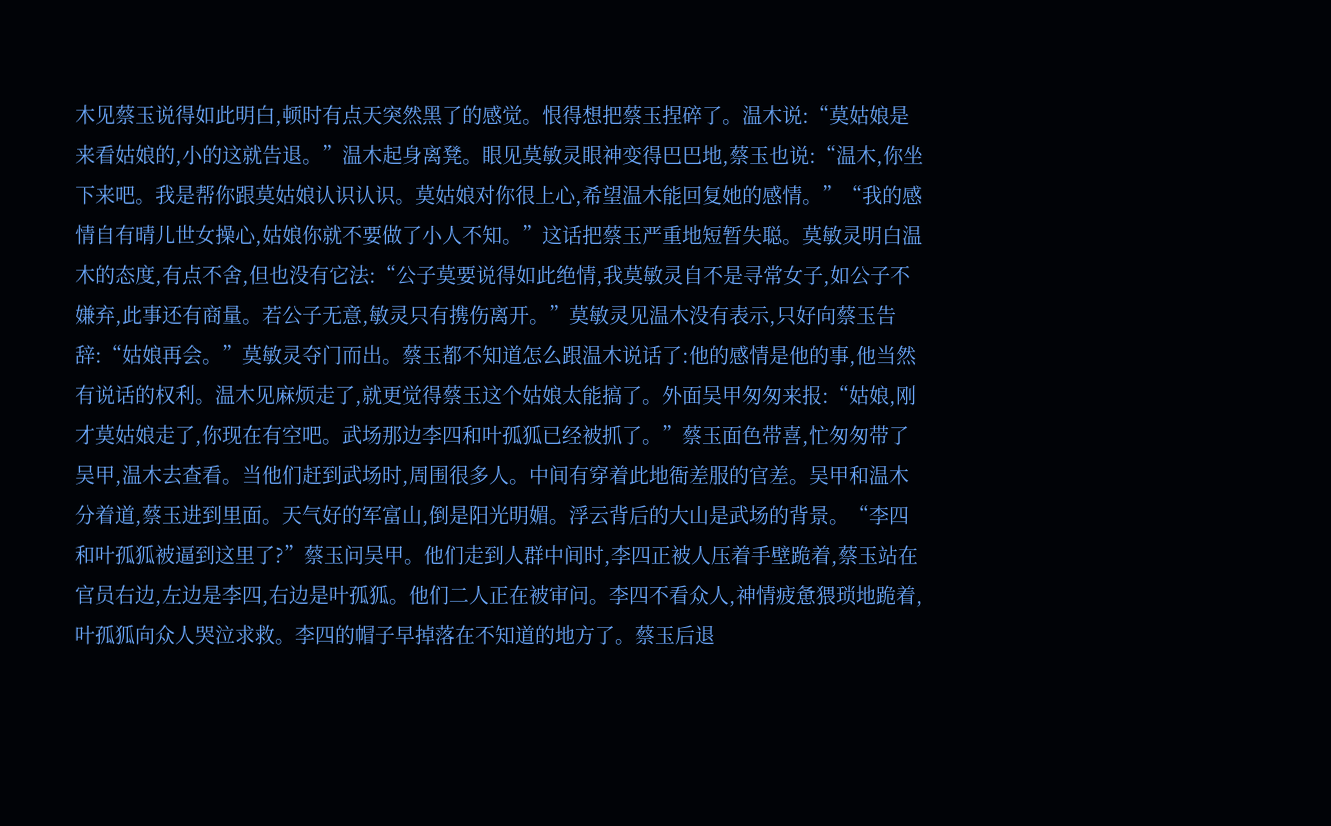木见蔡玉说得如此明白,顿时有点天突然黑了的感觉。恨得想把蔡玉捏碎了。温木说:“莫姑娘是来看姑娘的,小的这就告退。”温木起身离凳。眼见莫敏灵眼神变得巴巴地,蔡玉也说:“温木,你坐下来吧。我是帮你跟莫姑娘认识认识。莫姑娘对你很上心,希望温木能回复她的感情。”“我的感情自有晴儿世女操心,姑娘你就不要做了小人不知。”这话把蔡玉严重地短暂失聪。莫敏灵明白温木的态度,有点不舍,但也没有它法:“公子莫要说得如此绝情,我莫敏灵自不是寻常女子,如公子不嫌弃,此事还有商量。若公子无意,敏灵只有携伤离开。”莫敏灵见温木没有表示,只好向蔡玉告辞:“姑娘再会。”莫敏灵夺门而出。蔡玉都不知道怎么跟温木说话了:他的感情是他的事,他当然有说话的权利。温木见麻烦走了,就更觉得蔡玉这个姑娘太能搞了。外面吴甲匆匆来报:“姑娘,刚才莫姑娘走了,你现在有空吧。武场那边李四和叶孤狐已经被抓了。”蔡玉面色带喜,忙匆匆带了吴甲,温木去查看。当他们赶到武场时,周围很多人。中间有穿着此地衙差服的官差。吴甲和温木分着道,蔡玉进到里面。天气好的军富山,倒是阳光明媚。浮云背后的大山是武场的背景。“李四和叶孤狐被逼到这里了?”蔡玉问吴甲。他们走到人群中间时,李四正被人压着手壁跪着,蔡玉站在官员右边,左边是李四,右边是叶孤狐。他们二人正在被审问。李四不看众人,神情疲惫猥琐地跪着,叶孤狐向众人哭泣求救。李四的帽子早掉落在不知道的地方了。蔡玉后退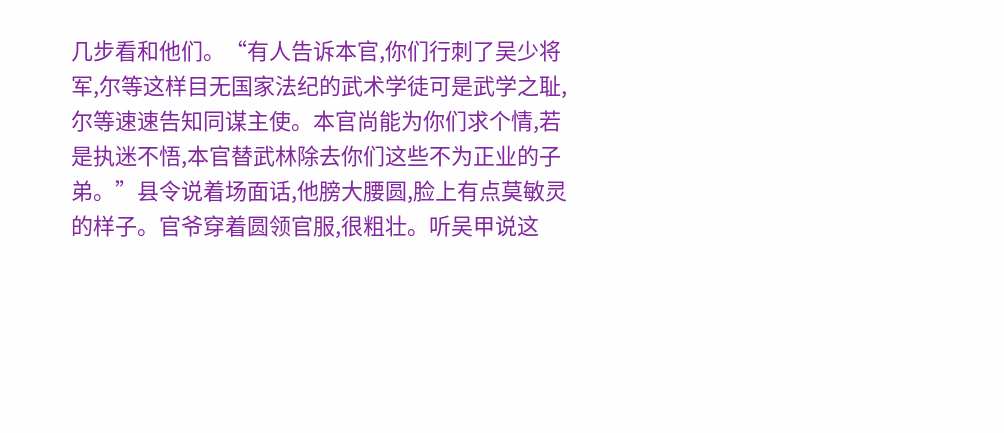几步看和他们。“有人告诉本官,你们行刺了吴少将军,尔等这样目无国家法纪的武术学徒可是武学之耻,尔等速速告知同谋主使。本官尚能为你们求个情,若是执迷不悟,本官替武林除去你们这些不为正业的子弟。”县令说着场面话,他膀大腰圆,脸上有点莫敏灵的样子。官爷穿着圆领官服,很粗壮。听吴甲说这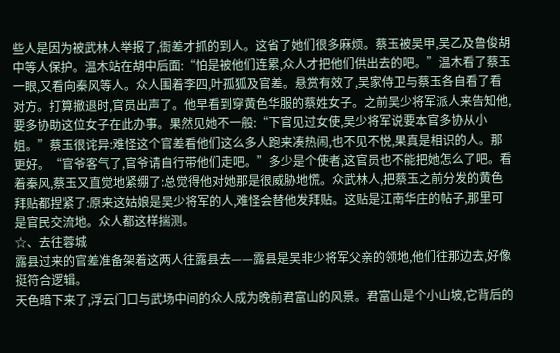些人是因为被武林人举报了,衙差才抓的到人。这省了她们很多麻烦。蔡玉被吴甲,吴乙及鲁俊胡中等人保护。温木站在胡中后面:“怕是被他们连累,众人才把他们供出去的吧。”温木看了蔡玉一眼,又看向秦风等人。众人围着李四,叶孤狐及官差。悬赏有效了,吴家侍卫与蔡玉各自看了看对方。打算撤退时,官员出声了。他早看到穿黄色华服的蔡姓女子。之前吴少将军派人来告知他,要多协助这位女子在此办事。果然见她不一般:“下官见过女使,吴少将军说要本官多协从小姐。”蔡玉很诧异:难怪这个官差看他们这么多人跑来凑热闹,也不见不悦,果真是相识的人。那更好。“官爷客气了,官爷请自行带他们走吧。”多少是个使者,这官员也不能把她怎么了吧。看着秦风,蔡玉又直觉地紧绷了:总觉得他对她那是很威胁地慌。众武林人,把蔡玉之前分发的黄色拜贴都捏紧了:原来这姑娘是吴少将军的人,难怪会替他发拜贴。这贴是江南华庄的帖子,那里可是官民交流地。众人都这样揣测。
☆、去往蓉城
露县过来的官差准备架着这两人往露县去——露县是吴非少将军父亲的领地,他们往那边去,好像挺符合逻辑。
天色暗下来了,浮云门口与武场中间的众人成为晚前君富山的风景。君富山是个小山坡,它背后的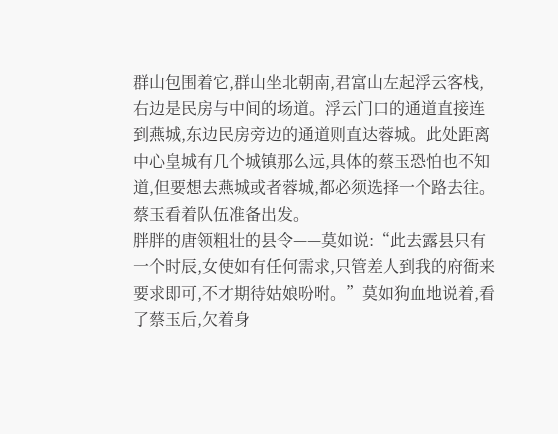群山包围着它,群山坐北朝南,君富山左起浮云客栈,右边是民房与中间的场道。浮云门口的通道直接连到燕城,东边民房旁边的通道则直达蓉城。此处距离中心皇城有几个城镇那么远,具体的蔡玉恐怕也不知道,但要想去燕城或者蓉城,都必须选择一个路去往。
蔡玉看着队伍准备出发。
胖胖的唐领粗壮的县令——莫如说:“此去露县只有一个时辰,女使如有任何需求,只管差人到我的府衙来要求即可,不才期待姑娘吩咐。”莫如狗血地说着,看了蔡玉后,欠着身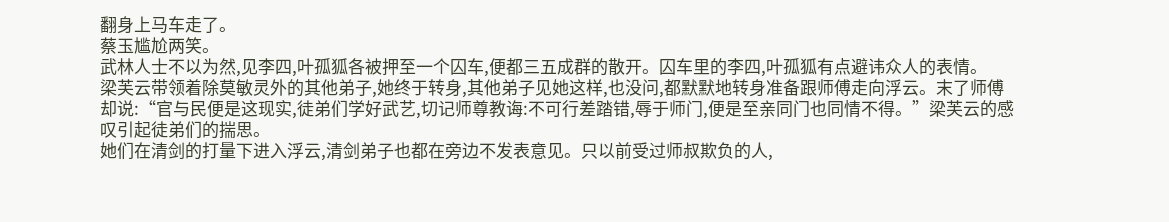翻身上马车走了。
蔡玉尴尬两笑。
武林人士不以为然,见李四,叶孤狐各被押至一个囚车,便都三五成群的散开。囚车里的李四,叶孤狐有点避讳众人的表情。
梁芙云带领着除莫敏灵外的其他弟子,她终于转身,其他弟子见她这样,也没问,都默默地转身准备跟师傅走向浮云。末了师傅却说:“官与民便是这现实,徒弟们学好武艺,切记师尊教诲:不可行差踏错,辱于师门,便是至亲同门也同情不得。”梁芙云的感叹引起徒弟们的揣思。
她们在清剑的打量下进入浮云,清剑弟子也都在旁边不发表意见。只以前受过师叔欺负的人,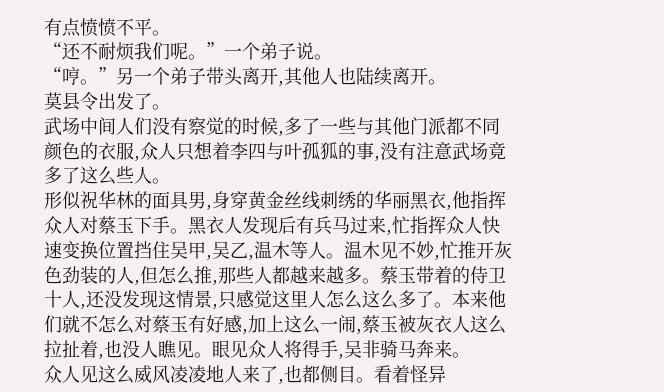有点愤愤不平。
“还不耐烦我们呢。”一个弟子说。
“哼。”另一个弟子带头离开,其他人也陆续离开。
莫县令出发了。
武场中间人们没有察觉的时候,多了一些与其他门派都不同颜色的衣服,众人只想着李四与叶孤狐的事,没有注意武场竟多了这么些人。
形似祝华林的面具男,身穿黄金丝线刺绣的华丽黑衣,他指挥众人对蔡玉下手。黑衣人发现后有兵马过来,忙指挥众人快速变换位置挡住吴甲,吴乙,温木等人。温木见不妙,忙推开灰色劲装的人,但怎么推,那些人都越来越多。蔡玉带着的侍卫十人,还没发现这情景,只感觉这里人怎么这么多了。本来他们就不怎么对蔡玉有好感,加上这么一闹,蔡玉被灰衣人这么拉扯着,也没人瞧见。眼见众人将得手,吴非骑马奔来。
众人见这么威风凌凌地人来了,也都侧目。看着怪异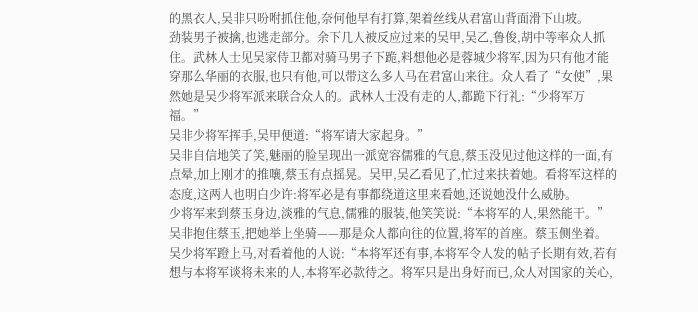的黑衣人,吴非只吩咐抓住他,奈何他早有打算,架着丝线从君富山背面滑下山坡。
劲装男子被擒,也逃走部分。余下几人被反应过来的吴甲,吴乙,鲁俊,胡中等率众人抓住。武林人士见吴家侍卫都对骑马男子下跪,料想他必是蓉城少将军,因为只有他才能穿那么华丽的衣服,也只有他,可以带这么多人马在君富山来往。众人看了“女使”,果然她是吴少将军派来联合众人的。武林人士没有走的人,都跪下行礼:“少将军万福。”
吴非少将军挥手,吴甲便道:“将军请大家起身。”
吴非自信地笑了笑,魅丽的脸呈现出一派宽容儒雅的气息,蔡玉没见过他这样的一面,有点晕,加上刚才的推嚷,蔡玉有点摇晃。吴甲,吴乙看见了,忙过来扶着她。看将军这样的态度,这两人也明白少许:将军必是有事都绕道这里来看她,还说她没什么威胁。
少将军来到蔡玉身边,淡雅的气息,儒雅的服装,他笑笑说:“本将军的人,果然能干。”
吴非抱住蔡玉,把她举上坐骑——那是众人都向往的位置,将军的首座。蔡玉侧坐着。
吴少将军蹬上马,对看着他的人说:“本将军还有事,本将军令人发的帖子长期有效,若有想与本将军谈将未来的人,本将军必款待之。将军只是出身好而已,众人对国家的关心,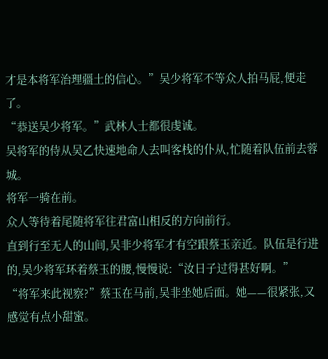才是本将军治理疆土的信心。”吴少将军不等众人拍马屁,便走了。
“恭送吴少将军。”武林人士都很虔诚。
吴将军的侍从吴乙快速地命人去叫客栈的仆从,忙随着队伍前去蓉城。
将军一骑在前。
众人等待着尾随将军往君富山相反的方向前行。
直到行至无人的山间,吴非少将军才有空跟蔡玉亲近。队伍是行进的,吴少将军环着蔡玉的腰,慢慢说:“汝日子过得甚好啊。”
“将军来此视察?”蔡玉在马前,吴非坐她后面。她——很紧张,又感觉有点小甜蜜。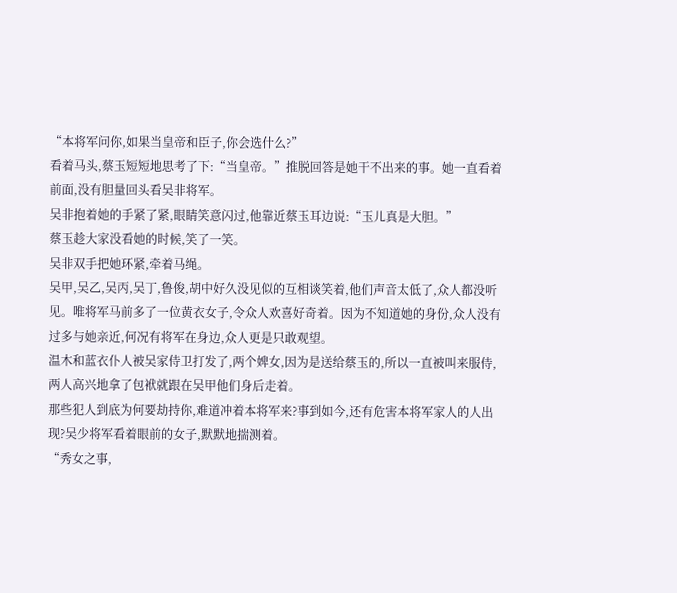“本将军问你,如果当皇帝和臣子,你会选什么?”
看着马头,蔡玉短短地思考了下:“当皇帝。”推脱回答是她干不出来的事。她一直看着前面,没有胆量回头看吴非将军。
吴非抱着她的手紧了紧,眼睛笑意闪过,他靠近蔡玉耳边说:“玉儿真是大胆。”
蔡玉趁大家没看她的时候,笑了一笑。
吴非双手把她环紧,牵着马绳。
吴甲,吴乙,吴丙,吴丁,鲁俊,胡中好久没见似的互相谈笑着,他们声音太低了,众人都没听见。唯将军马前多了一位黄衣女子,令众人欢喜好奇着。因为不知道她的身份,众人没有过多与她亲近,何况有将军在身边,众人更是只敢观望。
温木和蓝衣仆人被吴家侍卫打发了,两个婢女,因为是送给蔡玉的,所以一直被叫来服侍,两人高兴地拿了包袱就跟在吴甲他们身后走着。
那些犯人到底为何要劫持你,难道冲着本将军来?事到如今,还有危害本将军家人的人出现?吴少将军看着眼前的女子,默默地揣测着。
“秀女之事,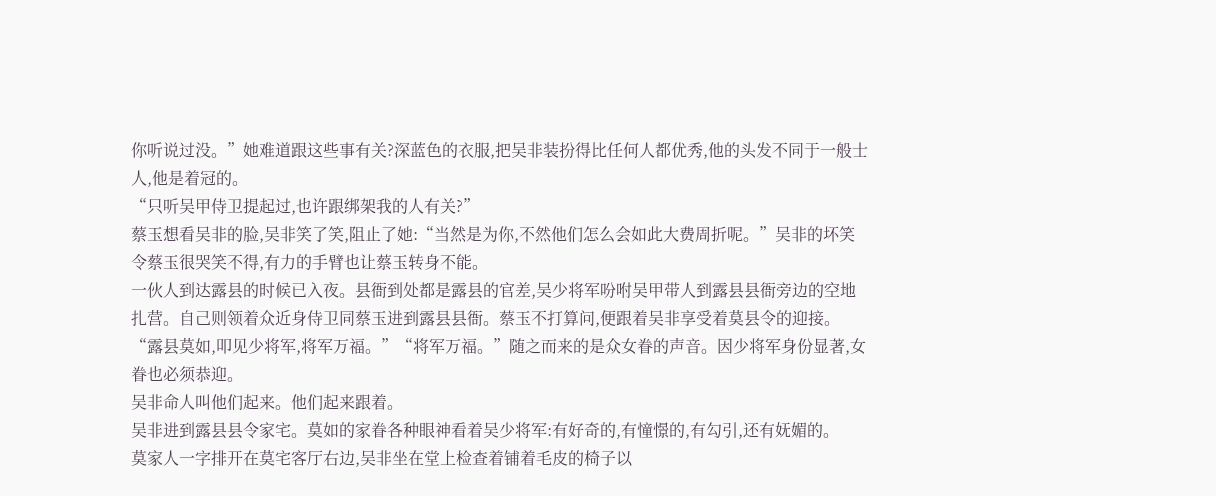你听说过没。”她难道跟这些事有关?深蓝色的衣服,把吴非装扮得比任何人都优秀,他的头发不同于一般士人,他是着冠的。
“只听吴甲侍卫提起过,也许跟绑架我的人有关?”
蔡玉想看吴非的脸,吴非笑了笑,阻止了她:“当然是为你,不然他们怎么会如此大费周折呢。”吴非的坏笑令蔡玉很哭笑不得,有力的手臂也让蔡玉转身不能。
一伙人到达露县的时候已入夜。县衙到处都是露县的官差,吴少将军吩咐吴甲带人到露县县衙旁边的空地扎营。自己则领着众近身侍卫同蔡玉进到露县县衙。蔡玉不打算问,便跟着吴非享受着莫县令的迎接。
“露县莫如,叩见少将军,将军万福。”“将军万福。”随之而来的是众女眷的声音。因少将军身份显著,女眷也必须恭迎。
吴非命人叫他们起来。他们起来跟着。
吴非进到露县县令家宅。莫如的家眷各种眼神看着吴少将军:有好奇的,有憧憬的,有勾引,还有妩媚的。
莫家人一字排开在莫宅客厅右边,吴非坐在堂上检查着铺着毛皮的椅子以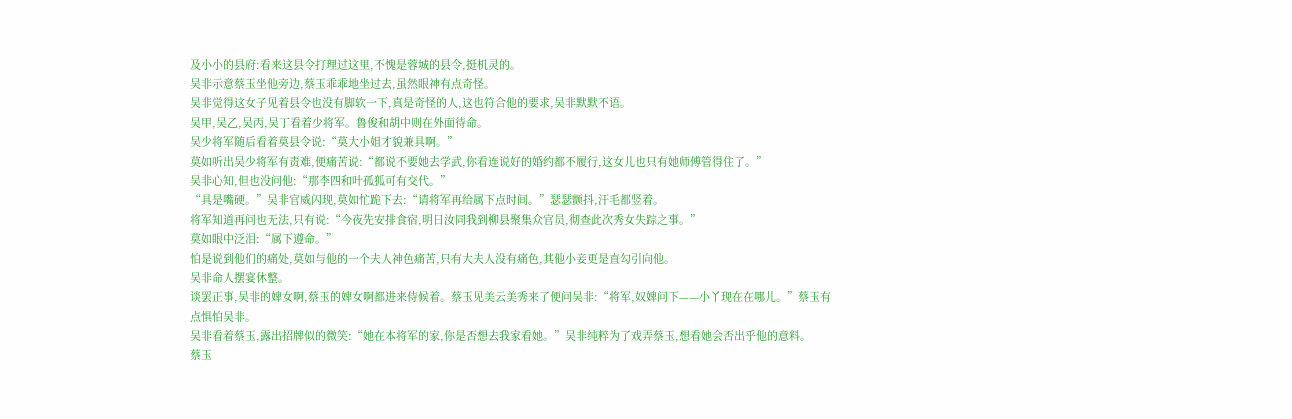及小小的县府:看来这县令打理过这里,不愧是蓉城的县令,挺机灵的。
吴非示意蔡玉坐他旁边,蔡玉乖乖地坐过去,虽然眼神有点奇怪。
吴非觉得这女子见着县令也没有脚软一下,真是奇怪的人,这也符合他的要求,吴非默默不语。
吴甲,吴乙,吴丙,吴丁看着少将军。鲁俊和胡中则在外面待命。
吴少将军随后看着莫县令说:“莫大小姐才貌兼具啊。”
莫如听出吴少将军有责难,便痛苦说:“都说不要她去学武,你看连说好的婚约都不履行,这女儿也只有她师傅管得住了。”
吴非心知,但也没问他:“那李四和叶孤狐可有交代。”
“具是嘴硬。”吴非官威闪现,莫如忙跪下去:“请将军再给属下点时间。”瑟瑟颤抖,汗毛都竖着。
将军知道再问也无法,只有说:“今夜先安排食宿,明日汝同我到柳县聚集众官员,彻查此次秀女失踪之事。”
莫如眼中泛泪:“属下遵命。”
怕是说到他们的痛处,莫如与他的一个夫人神色痛苦,只有大夫人没有痛色,其他小妾更是直勾引向他。
吴非命人摆宴休整。
谈罢正事,吴非的婢女啊,蔡玉的婢女啊都进来侍候着。蔡玉见美云美秀来了便问吴非:“将军,奴婢问下——小丫现在在哪儿。”蔡玉有点惧怕吴非。
吴非看着蔡玉,露出招牌似的微笑:“她在本将军的家,你是否想去我家看她。”吴非纯粹为了戏弄蔡玉,想看她会否出乎他的意料。
蔡玉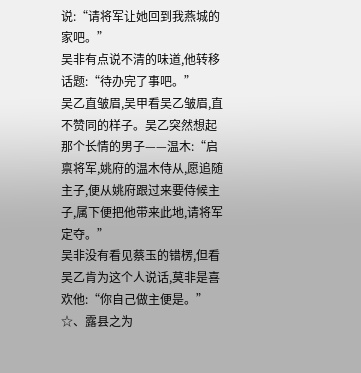说:“请将军让她回到我燕城的家吧。”
吴非有点说不清的味道,他转移话题:“待办完了事吧。”
吴乙直皱眉,吴甲看吴乙皱眉,直不赞同的样子。吴乙突然想起那个长情的男子——温木:“启禀将军,姚府的温木侍从,愿追随主子,便从姚府跟过来要侍候主子,属下便把他带来此地,请将军定夺。”
吴非没有看见蔡玉的错楞,但看吴乙肯为这个人说话,莫非是喜欢他:“你自己做主便是。”
☆、露县之为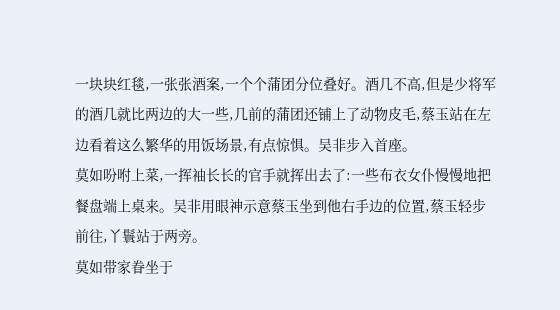一块块红毯,一张张酒案,一个个蒲团分位叠好。酒几不高,但是少将军的酒几就比两边的大一些,几前的蒲团还铺上了动物皮毛,蔡玉站在左边看着这么繁华的用饭场景,有点惊惧。吴非步入首座。
莫如吩咐上菜,一挥袖长长的官手就挥出去了:一些布衣女仆慢慢地把餐盘端上桌来。吴非用眼神示意蔡玉坐到他右手边的位置,蔡玉轻步前往,丫鬟站于两旁。
莫如带家眷坐于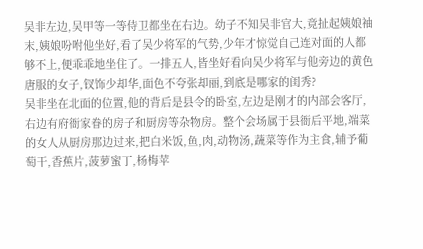吴非左边,吴甲等一等侍卫都坐在右边。幼子不知吴非官大,竟扯起姨娘袖末,姨娘吩咐他坐好,看了吴少将军的气势,少年才惊觉自己连对面的人都够不上,便乖乖地坐住了。一排五人,皆坐好看向吴少将军与他旁边的黄色唐服的女子,钗饰少却华,面色不夸张却丽,到底是哪家的闺秀?
吴非坐在北面的位置,他的背后是县令的卧室,左边是刚才的内部会客厅,右边有府衙家眷的房子和厨房等杂物房。整个会场属于县衙后平地,端菜的女人从厨房那边过来,把白米饭,鱼,肉,动物汤,蔬菜等作为主食,辅予葡萄干,香蕉片,菠萝蜜丁,杨梅苹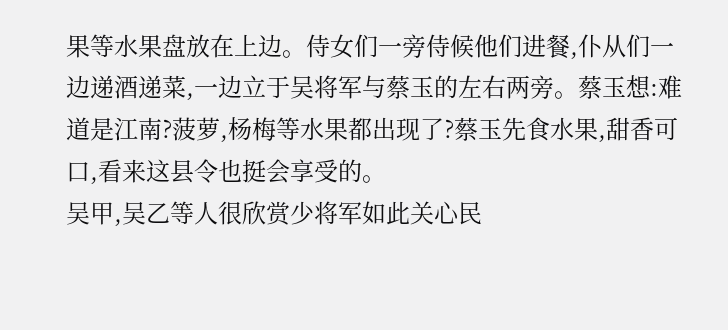果等水果盘放在上边。侍女们一旁侍候他们进餐,仆从们一边递酒递菜,一边立于吴将军与蔡玉的左右两旁。蔡玉想:难道是江南?菠萝,杨梅等水果都出现了?蔡玉先食水果,甜香可口,看来这县令也挺会享受的。
吴甲,吴乙等人很欣赏少将军如此关心民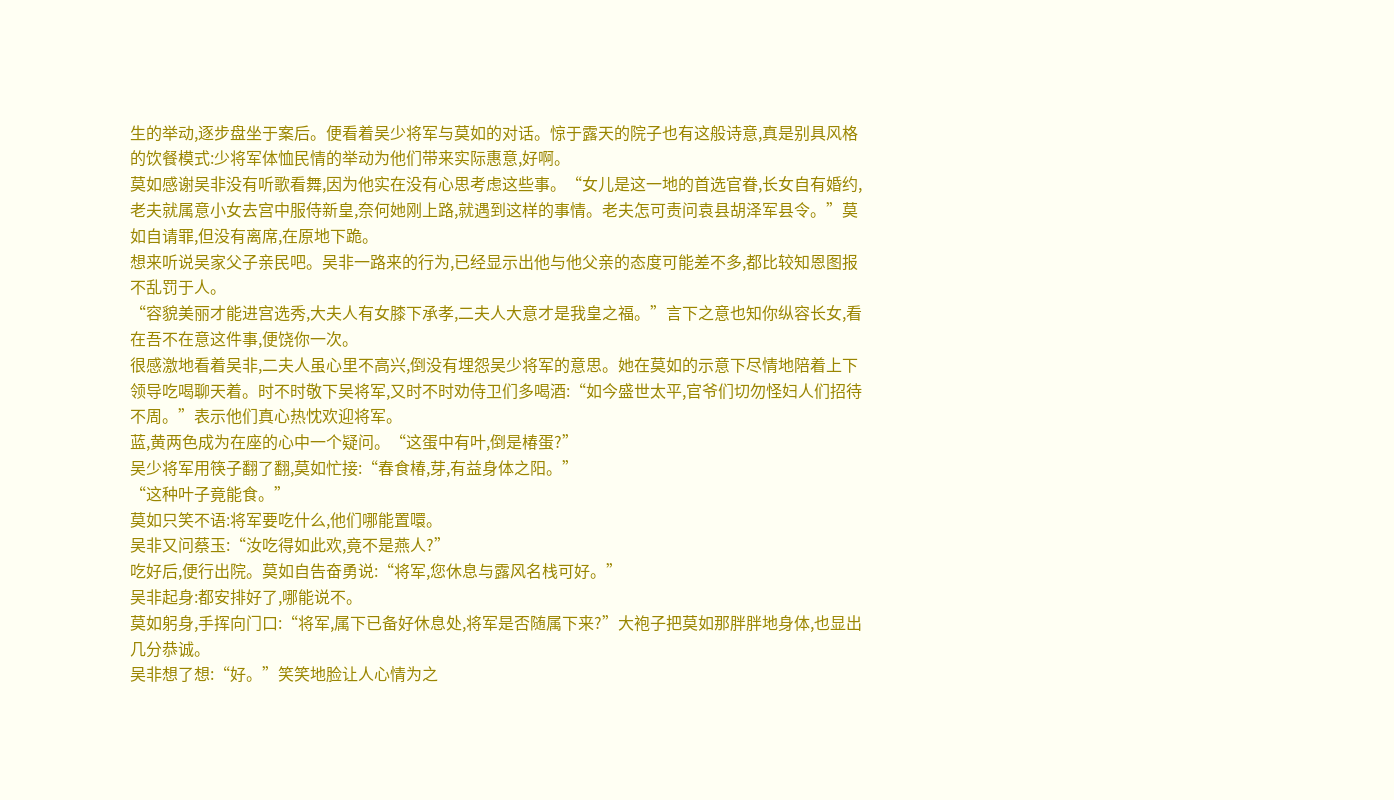生的举动,逐步盘坐于案后。便看着吴少将军与莫如的对话。惊于露天的院子也有这般诗意,真是别具风格的饮餐模式:少将军体恤民情的举动为他们带来实际惠意,好啊。
莫如感谢吴非没有听歌看舞,因为他实在没有心思考虑这些事。“女儿是这一地的首选官眷,长女自有婚约,老夫就属意小女去宫中服侍新皇,奈何她刚上路,就遇到这样的事情。老夫怎可责问袁县胡泽军县令。”莫如自请罪,但没有离席,在原地下跪。
想来听说吴家父子亲民吧。吴非一路来的行为,已经显示出他与他父亲的态度可能差不多,都比较知恩图报不乱罚于人。
“容貌美丽才能进宫选秀,大夫人有女膝下承孝,二夫人大意才是我皇之福。”言下之意也知你纵容长女,看在吾不在意这件事,便饶你一次。
很感激地看着吴非,二夫人虽心里不高兴,倒没有埋怨吴少将军的意思。她在莫如的示意下尽情地陪着上下领导吃喝聊天着。时不时敬下吴将军,又时不时劝侍卫们多喝酒:“如今盛世太平,官爷们切勿怪妇人们招待不周。”表示他们真心热忱欢迎将军。
蓝,黄两色成为在座的心中一个疑问。“这蛋中有叶,倒是椿蛋?”
吴少将军用筷子翻了翻,莫如忙接:“春食椿,芽,有益身体之阳。”
“这种叶子竟能食。”
莫如只笑不语:将军要吃什么,他们哪能置噮。
吴非又问蔡玉:“汝吃得如此欢,竟不是燕人?”
吃好后,便行出院。莫如自告奋勇说:“将军,您休息与露风名栈可好。”
吴非起身:都安排好了,哪能说不。
莫如躬身,手挥向门口:“将军,属下已备好休息处,将军是否随属下来?”大袍子把莫如那胖胖地身体,也显出几分恭诚。
吴非想了想:“好。”笑笑地脸让人心情为之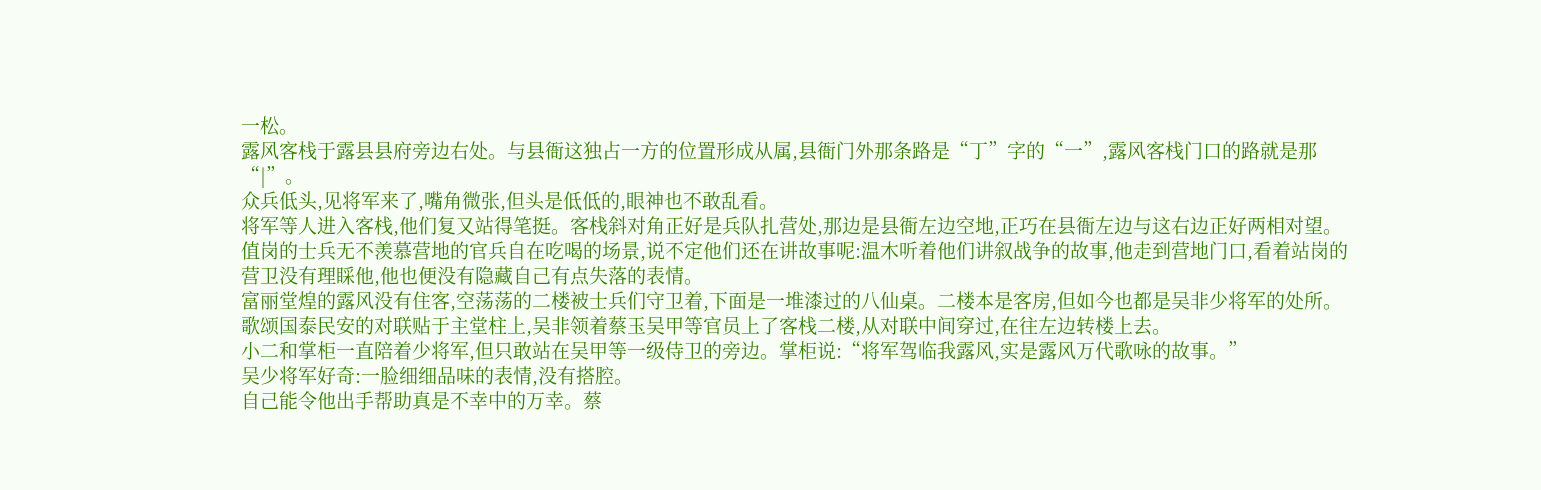一松。
露风客栈于露县县府旁边右处。与县衙这独占一方的位置形成从属,县衙门外那条路是“丁”字的“一”,露风客栈门口的路就是那“|”。
众兵低头,见将军来了,嘴角微张,但头是低低的,眼神也不敢乱看。
将军等人进入客栈,他们复又站得笔挺。客栈斜对角正好是兵队扎营处,那边是县衙左边空地,正巧在县衙左边与这右边正好两相对望。值岗的士兵无不羡慕营地的官兵自在吃喝的场景,说不定他们还在讲故事呢:温木听着他们讲叙战争的故事,他走到营地门口,看着站岗的营卫没有理睬他,他也便没有隐藏自己有点失落的表情。
富丽堂煌的露风没有住客,空荡荡的二楼被士兵们守卫着,下面是一堆漆过的八仙桌。二楼本是客房,但如今也都是吴非少将军的处所。
歌颂国泰民安的对联贴于主堂柱上,吴非领着蔡玉吴甲等官员上了客栈二楼,从对联中间穿过,在往左边转楼上去。
小二和掌柜一直陪着少将军,但只敢站在吴甲等一级侍卫的旁边。掌柜说:“将军驾临我露风,实是露风万代歌咏的故事。”
吴少将军好奇:一脸细细品味的表情,没有搭腔。
自己能令他出手帮助真是不幸中的万幸。蔡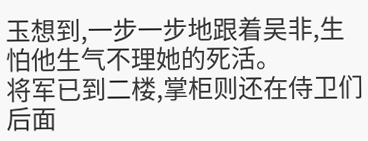玉想到,一步一步地跟着吴非,生怕他生气不理她的死活。
将军已到二楼,掌柜则还在侍卫们后面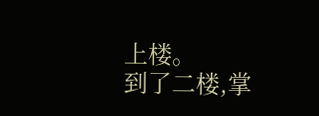上楼。
到了二楼,掌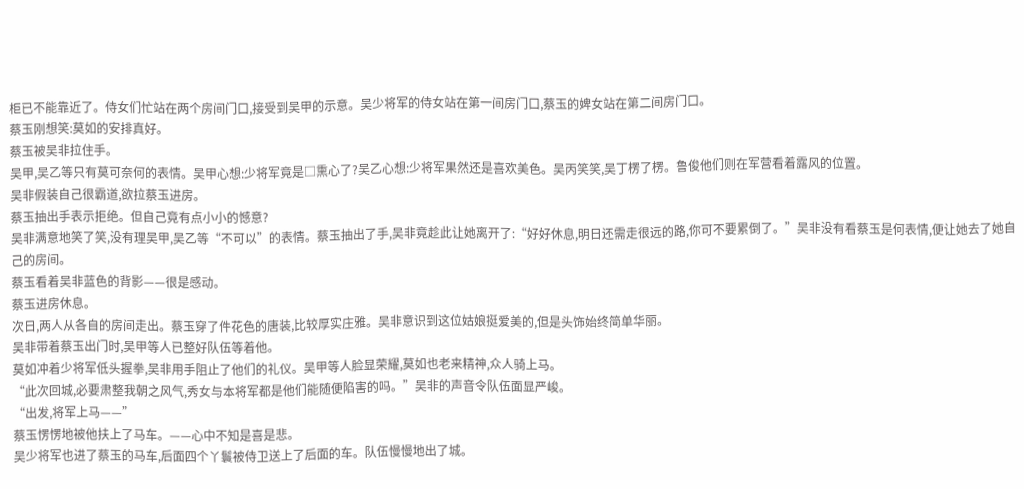柜已不能靠近了。侍女们忙站在两个房间门口,接受到吴甲的示意。吴少将军的侍女站在第一间房门口,蔡玉的婢女站在第二间房门口。
蔡玉刚想笑:莫如的安排真好。
蔡玉被吴非拉住手。
吴甲,吴乙等只有莫可奈何的表情。吴甲心想:少将军竟是□熏心了?吴乙心想:少将军果然还是喜欢美色。吴丙笑笑,吴丁楞了楞。鲁俊他们则在军营看着露风的位置。
吴非假装自己很霸道,欲拉蔡玉进房。
蔡玉抽出手表示拒绝。但自己竟有点小小的憾意?
吴非满意地笑了笑,没有理吴甲,吴乙等“不可以”的表情。蔡玉抽出了手,吴非竟趁此让她离开了:“好好休息,明日还需走很远的路,你可不要累倒了。”吴非没有看蔡玉是何表情,便让她去了她自己的房间。
蔡玉看着吴非蓝色的背影——很是感动。
蔡玉进房休息。
次日,两人从各自的房间走出。蔡玉穿了件花色的唐装,比较厚实庄雅。吴非意识到这位姑娘挺爱美的,但是头饰始终简单华丽。
吴非带着蔡玉出门时,吴甲等人已整好队伍等着他。
莫如冲着少将军低头握拳,吴非用手阻止了他们的礼仪。吴甲等人脸显荣耀,莫如也老来精神,众人骑上马。
“此次回城,必要肃整我朝之风气,秀女与本将军都是他们能随便陷害的吗。”吴非的声音令队伍面显严峻。
“出发,将军上马——”
蔡玉愣愣地被他扶上了马车。——心中不知是喜是悲。
吴少将军也进了蔡玉的马车,后面四个丫鬟被侍卫送上了后面的车。队伍慢慢地出了城。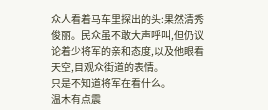众人看着马车里探出的头:果然清秀俊丽。民众虽不敢大声呼叫,但仍议论着少将军的亲和态度,以及他眼看天空,目观众街道的表情。
只是不知道将军在看什么。
温木有点震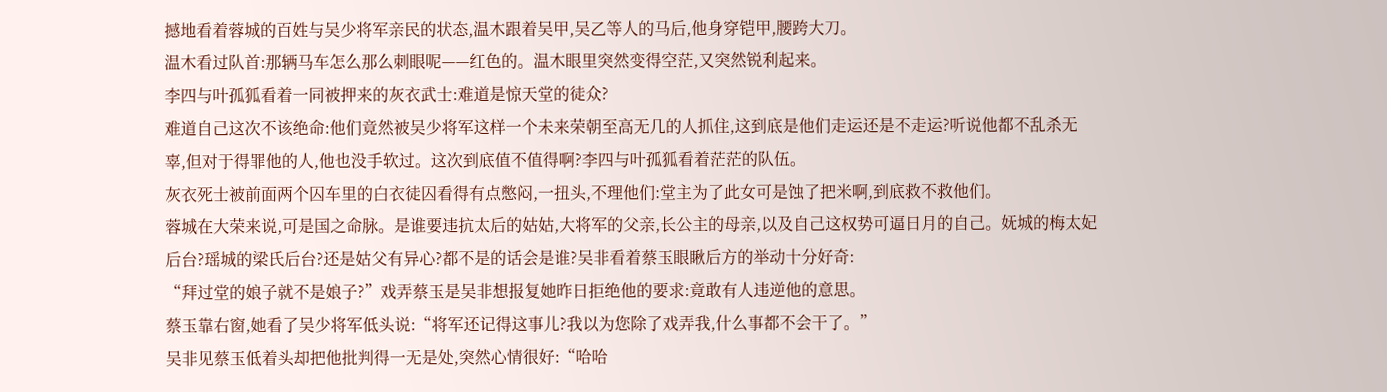撼地看着蓉城的百姓与吴少将军亲民的状态,温木跟着吴甲,吴乙等人的马后,他身穿铠甲,腰跨大刀。
温木看过队首:那辆马车怎么那么刺眼呢——红色的。温木眼里突然变得空茫,又突然锐利起来。
李四与叶孤狐看着一同被押来的灰衣武士:难道是惊天堂的徒众?
难道自己这次不该绝命:他们竟然被吴少将军这样一个未来荣朝至高无几的人抓住,这到底是他们走运还是不走运?听说他都不乱杀无辜,但对于得罪他的人,他也没手软过。这次到底值不值得啊?李四与叶孤狐看着茫茫的队伍。
灰衣死士被前面两个囚车里的白衣徒囚看得有点憋闷,一扭头,不理他们:堂主为了此女可是蚀了把米啊,到底救不救他们。
蓉城在大荣来说,可是国之命脉。是谁要违抗太后的姑姑,大将军的父亲,长公主的母亲,以及自己这权势可逼日月的自己。妩城的梅太妃后台?瑶城的梁氏后台?还是姑父有异心?都不是的话会是谁?吴非看着蔡玉眼瞅后方的举动十分好奇:
“拜过堂的娘子就不是娘子?”戏弄蔡玉是吴非想报复她昨日拒绝他的要求:竟敢有人违逆他的意思。
蔡玉靠右窗,她看了吴少将军低头说:“将军还记得这事儿?我以为您除了戏弄我,什么事都不会干了。”
吴非见蔡玉低着头却把他批判得一无是处,突然心情很好:“哈哈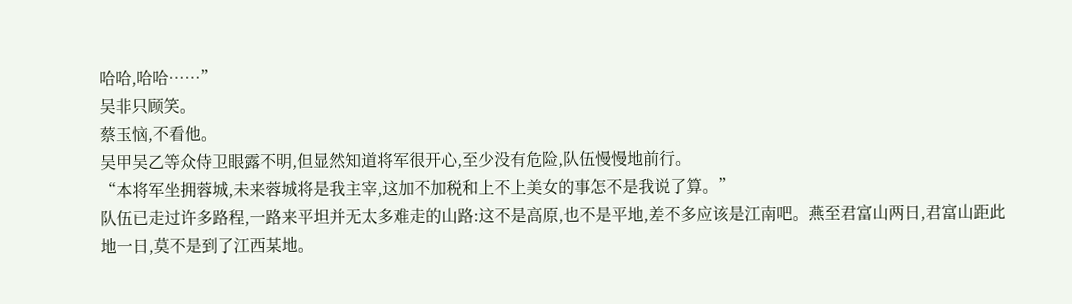哈哈,哈哈……”
吴非只顾笑。
蔡玉恼,不看他。
吴甲吴乙等众侍卫眼露不明,但显然知道将军很开心,至少没有危险,队伍慢慢地前行。
“本将军坐拥蓉城,未来蓉城将是我主宰,这加不加税和上不上美女的事怎不是我说了算。”
队伍已走过许多路程,一路来平坦并无太多难走的山路:这不是高原,也不是平地,差不多应该是江南吧。燕至君富山两日,君富山距此地一日,莫不是到了江西某地。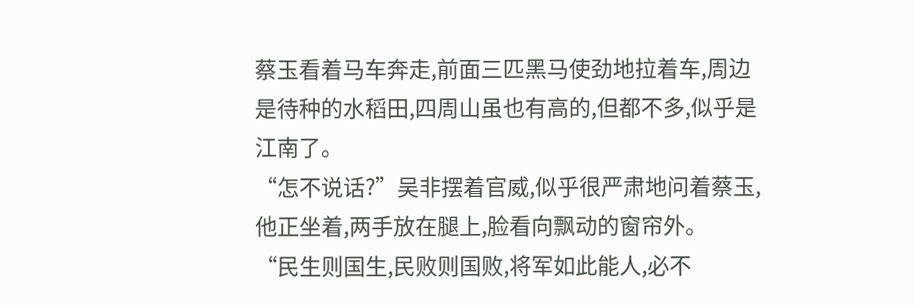蔡玉看着马车奔走,前面三匹黑马使劲地拉着车,周边是待种的水稻田,四周山虽也有高的,但都不多,似乎是江南了。
“怎不说话?”吴非摆着官威,似乎很严肃地问着蔡玉,他正坐着,两手放在腿上,脸看向飘动的窗帘外。
“民生则国生,民败则国败,将军如此能人,必不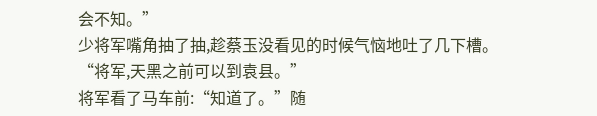会不知。”
少将军嘴角抽了抽,趁蔡玉没看见的时候气恼地吐了几下槽。
“将军,天黑之前可以到袁县。”
将军看了马车前:“知道了。”随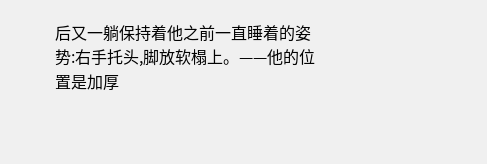后又一躺保持着他之前一直睡着的姿势:右手托头,脚放软榻上。——他的位置是加厚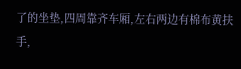了的坐垫,四周靠齐车厢,左右两边有棉布黄扶手,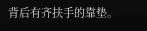背后有齐扶手的靠垫。